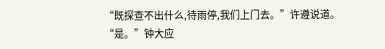“既探查不出什么,待雨停,我们上门去。”许遵说道。
“是。”钟大应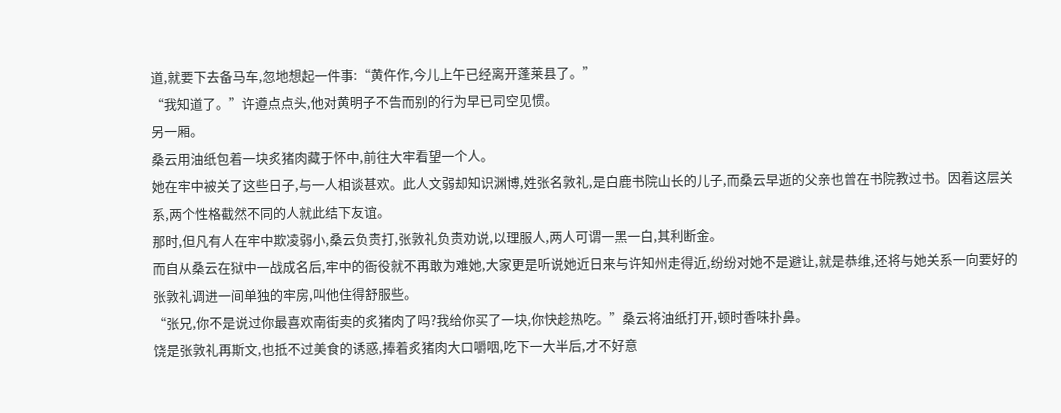道,就要下去备马车,忽地想起一件事:“黄仵作,今儿上午已经离开蓬莱县了。”
“我知道了。”许遵点点头,他对黄明子不告而别的行为早已司空见惯。
另一厢。
桑云用油纸包着一块炙猪肉藏于怀中,前往大牢看望一个人。
她在牢中被关了这些日子,与一人相谈甚欢。此人文弱却知识渊博,姓张名敦礼,是白鹿书院山长的儿子,而桑云早逝的父亲也曾在书院教过书。因着这层关系,两个性格截然不同的人就此结下友谊。
那时,但凡有人在牢中欺凌弱小,桑云负责打,张敦礼负责劝说,以理服人,两人可谓一黑一白,其利断金。
而自从桑云在狱中一战成名后,牢中的衙役就不再敢为难她,大家更是听说她近日来与许知州走得近,纷纷对她不是避让,就是恭维,还将与她关系一向要好的张敦礼调进一间单独的牢房,叫他住得舒服些。
“张兄,你不是说过你最喜欢南街卖的炙猪肉了吗?我给你买了一块,你快趁热吃。”桑云将油纸打开,顿时香味扑鼻。
饶是张敦礼再斯文,也抵不过美食的诱惑,捧着炙猪肉大口嚼咽,吃下一大半后,才不好意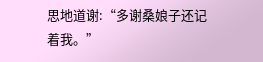思地道谢:“多谢桑娘子还记着我。”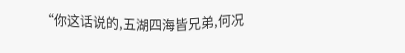“你这话说的,五湖四海皆兄弟,何况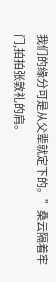我们的缘分可是从父辈就定下的。”桑云隔着牢门,拍拍张敦礼的肩。